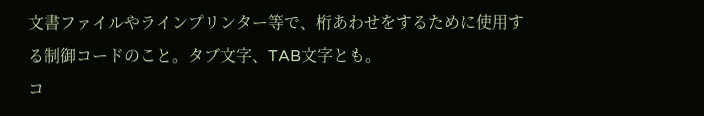文書ファイルやラインプリンター等で、桁あわせをするために使用する制御コードのこと。タブ文字、TAB文字とも。
コ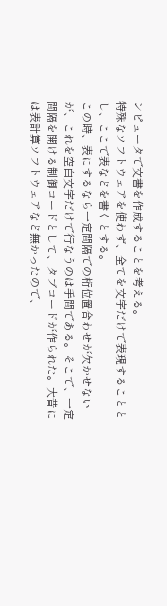ンピュータで文書を作成することを考える。
特殊なソフトウェアを使わず、全てを文字だけで表現することとし、ここで表などを書くとする。
この時、表にするなら一定間隔での桁位置合わせが欠かせないが、これを空白文字だけで行なうのは手間である。そこで、一定間隔を開ける制御コードとして、タブコードが作られた。大昔には表計算ソフトウェアなど無かったので、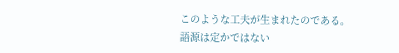このような工夫が生まれたのである。
語源は定かではない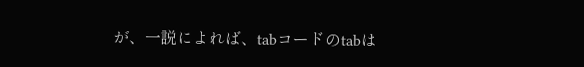が、一説によれば、tabコードのtabは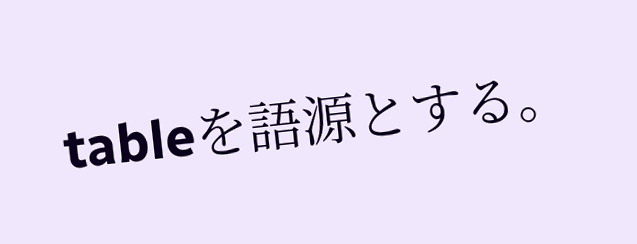tableを語源とする。